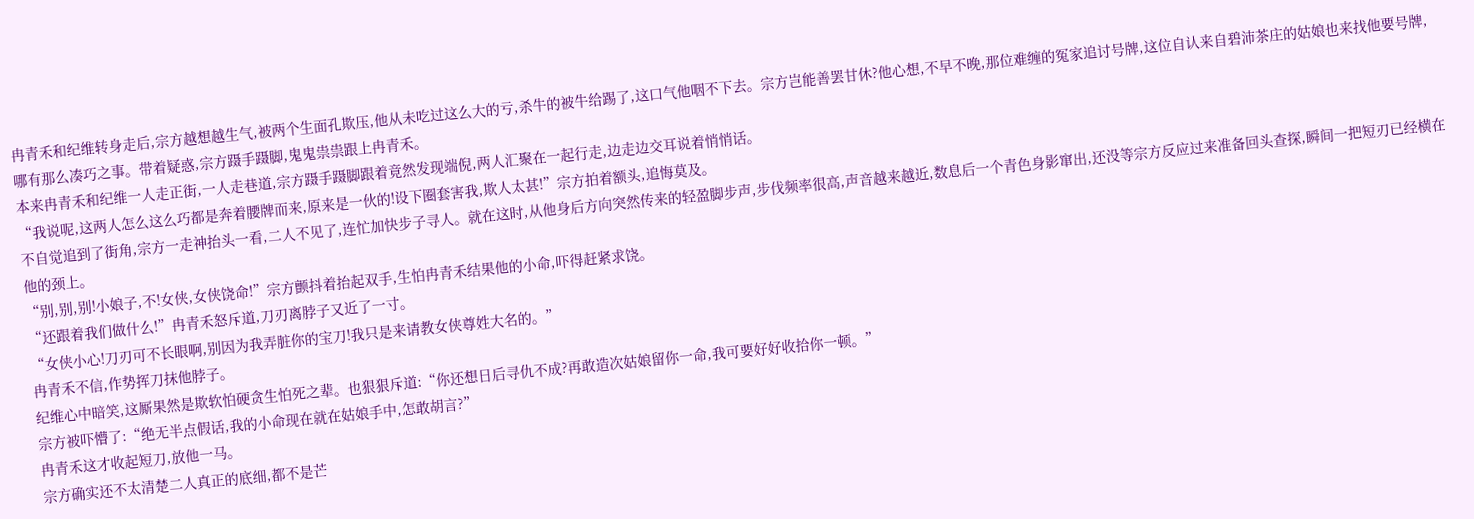冉青禾和纪维转身走后,宗方越想越生气,被两个生面孔欺压,他从未吃过这么大的亏,杀牛的被牛给踢了,这口气他咽不下去。宗方岂能善罢甘休?他心想,不早不晚,那位难缠的冤家追讨号牌,这位自认来自碧沛茶庄的姑娘也来找他要号牌,哪有那么凑巧之事。带着疑惑,宗方蹑手蹑脚,鬼鬼祟祟跟上冉青禾。
本来冉青禾和纪维一人走正街,一人走巷道,宗方蹑手蹑脚跟着竟然发现端倪,两人汇聚在一起行走,边走边交耳说着悄悄话。
“我说呢,这两人怎么这么巧都是奔着腰牌而来,原来是一伙的!设下圈套害我,欺人太甚!”宗方拍着额头,追悔莫及。
不自觉追到了街角,宗方一走神抬头一看,二人不见了,连忙加快步子寻人。就在这时,从他身后方向突然传来的轻盈脚步声,步伐频率很高,声音越来越近,数息后一个青色身影窜出,还没等宗方反应过来准备回头查探,瞬间一把短刃已经横在他的颈上。
“别,别,别!小娘子,不!女侠,女侠饶命!”宗方颤抖着抬起双手,生怕冉青禾结果他的小命,吓得赶紧求饶。
“还跟着我们做什么!”冉青禾怒斥道,刀刃离脖子又近了一寸。
“女侠小心!刀刃可不长眼啊,别因为我弄脏你的宝刀!我只是来请教女侠尊姓大名的。”
冉青禾不信,作势挥刀抹他脖子。
纪维心中暗笑,这厮果然是欺软怕硬贪生怕死之辈。也狠狠斥道:“你还想日后寻仇不成?再敢造次姑娘留你一命,我可要好好收拾你一顿。”
宗方被吓懵了:“绝无半点假话,我的小命现在就在姑娘手中,怎敢胡言?”
冉青禾这才收起短刀,放他一马。
宗方确实还不太清楚二人真正的底细,都不是芒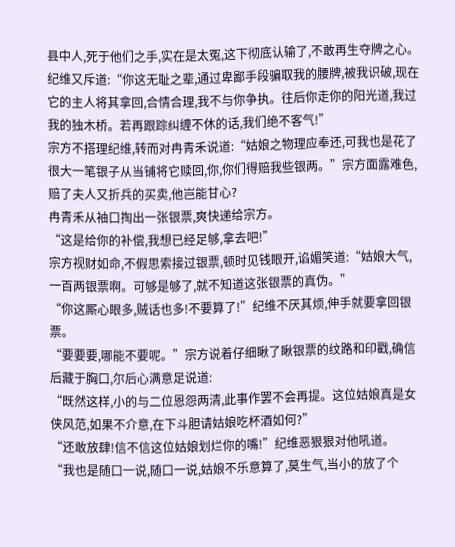县中人,死于他们之手,实在是太冤,这下彻底认输了,不敢再生夺牌之心。
纪维又斥道:“你这无耻之辈,通过卑鄙手段骗取我的腰牌,被我识破,现在它的主人将其拿回,合情合理,我不与你争执。往后你走你的阳光道,我过我的独木桥。若再跟踪纠缠不休的话,我们绝不客气!”
宗方不搭理纪维,转而对冉青禾说道:“姑娘之物理应奉还,可我也是花了很大一笔银子从当铺将它赎回,你,你们得赔我些银两。”宗方面露难色,赔了夫人又折兵的买卖,他岂能甘心?
冉青禾从袖口掏出一张银票,爽快递给宗方。
“这是给你的补偿,我想已经足够,拿去吧!”
宗方视财如命,不假思索接过银票,顿时见钱眼开,谄媚笑道:“姑娘大气,一百两银票啊。可够是够了,就不知道这张银票的真伪。”
“你这厮心眼多,贼话也多!不要算了!”纪维不厌其烦,伸手就要拿回银票。
“要要要,哪能不要呢。”宗方说着仔细瞅了瞅银票的纹路和印戳,确信后藏于胸口,尔后心满意足说道:
“既然这样,小的与二位恩怨两清,此事作罢不会再提。这位姑娘真是女侠风范,如果不介意,在下斗胆请姑娘吃杯酒如何?”
“还敢放肆!信不信这位姑娘划烂你的嘴!”纪维恶狠狠对他吼道。
“我也是随口一说,随口一说,姑娘不乐意算了,莫生气,当小的放了个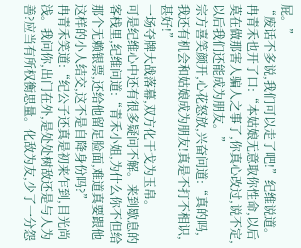屁。”
“废话不多说,我们可以走了吧!”纪维说道。
冉青禾也开了口:“本姑娘无意取你性命,以后莫在做那害人骗人之事了,你真心改过,说不定,以后我们还能成为朋友。”
宗方喜笑颜开,心花怒放,兴奋问道:“真的吗,我还有机会和姑娘成为朋友!真是不打不相识,甚好!”
一场夺牌大战落幕,双方化干戈为玉帛。
可是纪维心中还有很多疑问不解。来到歇息的客栈里,纪维问道:“青禾小姐,为什么你不但给那个无赖银票,还给他留足脸面,难道真要跟他这样的小人结交,这不是自降身份吗?”
冉青禾笑道:“纪公子还真是初来乍到,目光尚浅。我问你,出门在外,是处处树敌还是与人为善?应当有所权衡思量。化敌为友,少了一分怨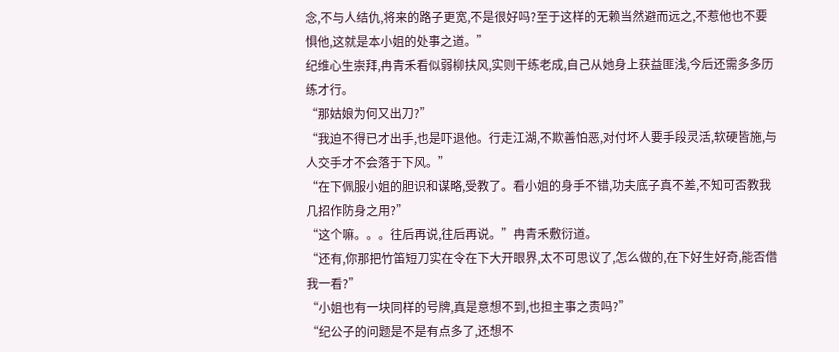念,不与人结仇,将来的路子更宽,不是很好吗?至于这样的无赖当然避而远之,不惹他也不要惧他,这就是本小姐的处事之道。”
纪维心生崇拜,冉青禾看似弱柳扶风,实则干练老成,自己从她身上获益匪浅,今后还需多多历练才行。
“那姑娘为何又出刀?”
“我迫不得已才出手,也是吓退他。行走江湖,不欺善怕恶,对付坏人要手段灵活,软硬皆施,与人交手才不会落于下风。”
“在下佩服小姐的胆识和谋略,受教了。看小姐的身手不错,功夫底子真不差,不知可否教我几招作防身之用?”
“这个嘛。。。往后再说,往后再说。”冉青禾敷衍道。
“还有,你那把竹笛短刀实在令在下大开眼界,太不可思议了,怎么做的,在下好生好奇,能否借我一看?”
“小姐也有一块同样的号牌,真是意想不到,也担主事之责吗?”
“纪公子的问题是不是有点多了,还想不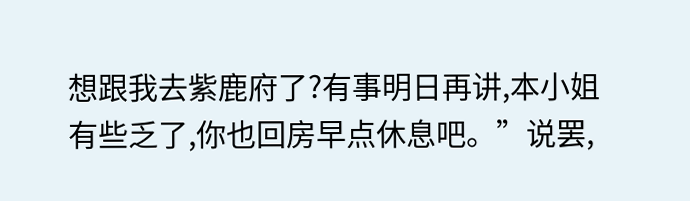想跟我去紫鹿府了?有事明日再讲,本小姐有些乏了,你也回房早点休息吧。”说罢,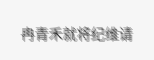冉青禾就将纪维请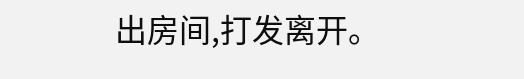出房间,打发离开。